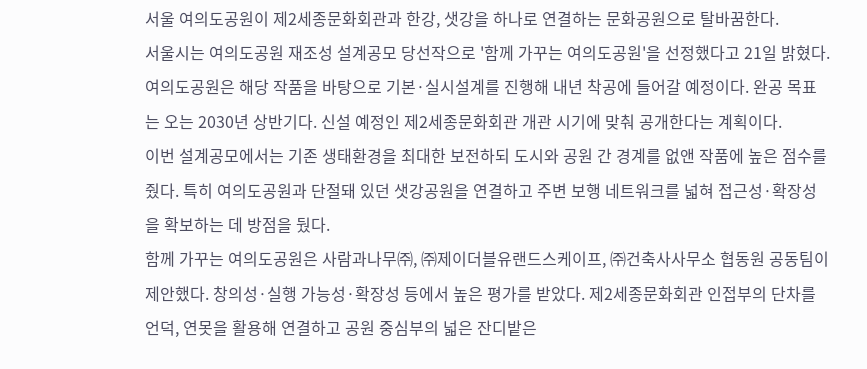서울 여의도공원이 제2세종문화회관과 한강, 샛강을 하나로 연결하는 문화공원으로 탈바꿈한다.
서울시는 여의도공원 재조성 설계공모 당선작으로 '함께 가꾸는 여의도공원'을 선정했다고 21일 밝혔다. 여의도공원은 해당 작품을 바탕으로 기본·실시설계를 진행해 내년 착공에 들어갈 예정이다. 완공 목표는 오는 2030년 상반기다. 신설 예정인 제2세종문화회관 개관 시기에 맞춰 공개한다는 계획이다.
이번 설계공모에서는 기존 생태환경을 최대한 보전하되 도시와 공원 간 경계를 없앤 작품에 높은 점수를 줬다. 특히 여의도공원과 단절돼 있던 샛강공원을 연결하고 주변 보행 네트워크를 넓혀 접근성·확장성을 확보하는 데 방점을 뒀다.
함께 가꾸는 여의도공원은 사람과나무㈜, ㈜제이더블유랜드스케이프, ㈜건축사사무소 협동원 공동팀이 제안했다. 창의성·실행 가능성·확장성 등에서 높은 평가를 받았다. 제2세종문화회관 인접부의 단차를 언덕, 연못을 활용해 연결하고 공원 중심부의 넓은 잔디밭은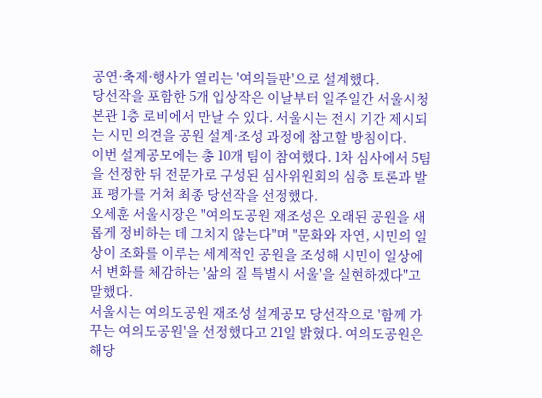공연·축제·행사가 열리는 '여의들판'으로 설계했다.
당선작을 포함한 5개 입상작은 이날부터 일주일간 서울시청 본관 1층 로비에서 만날 수 있다. 서울시는 전시 기간 제시되는 시민 의견을 공원 설계·조성 과정에 참고할 방침이다.
이번 설계공모에는 총 10개 팀이 참여했다. 1차 심사에서 5팀을 선정한 뒤 전문가로 구성된 심사위원회의 심층 토론과 발표 평가를 거쳐 최종 당선작을 선정했다.
오세훈 서울시장은 "여의도공원 재조성은 오래된 공원을 새롭게 정비하는 데 그치지 않는다"며 "문화와 자연, 시민의 일상이 조화를 이루는 세계적인 공원을 조성해 시민이 일상에서 변화를 체감하는 '삶의 질 특별시 서울'을 실현하겠다"고 말했다.
서울시는 여의도공원 재조성 설계공모 당선작으로 '함께 가꾸는 여의도공원'을 선정했다고 21일 밝혔다. 여의도공원은 해당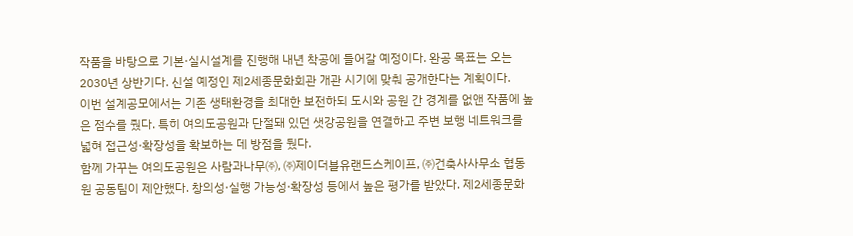작품을 바탕으로 기본·실시설계를 진행해 내년 착공에 들어갈 예정이다. 완공 목표는 오는 2030년 상반기다. 신설 예정인 제2세종문화회관 개관 시기에 맞춰 공개한다는 계획이다.
이번 설계공모에서는 기존 생태환경을 최대한 보전하되 도시와 공원 간 경계를 없앤 작품에 높은 점수를 줬다. 특히 여의도공원과 단절돼 있던 샛강공원을 연결하고 주변 보행 네트워크를 넓혀 접근성·확장성을 확보하는 데 방점을 뒀다.
함께 가꾸는 여의도공원은 사람과나무㈜, ㈜제이더블유랜드스케이프, ㈜건축사사무소 협동원 공동팀이 제안했다. 창의성·실행 가능성·확장성 등에서 높은 평가를 받았다. 제2세종문화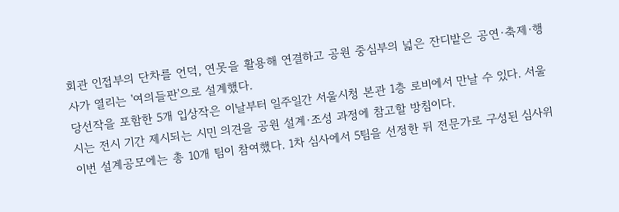회관 인접부의 단차를 언덕, 연못을 활용해 연결하고 공원 중심부의 넓은 잔디밭은 공연·축제·행사가 열리는 '여의들판'으로 설계했다.
당선작을 포함한 5개 입상작은 이날부터 일주일간 서울시청 본관 1층 로비에서 만날 수 있다. 서울시는 전시 기간 제시되는 시민 의견을 공원 설계·조성 과정에 참고할 방침이다.
이번 설계공모에는 총 10개 팀이 참여했다. 1차 심사에서 5팀을 선정한 뒤 전문가로 구성된 심사위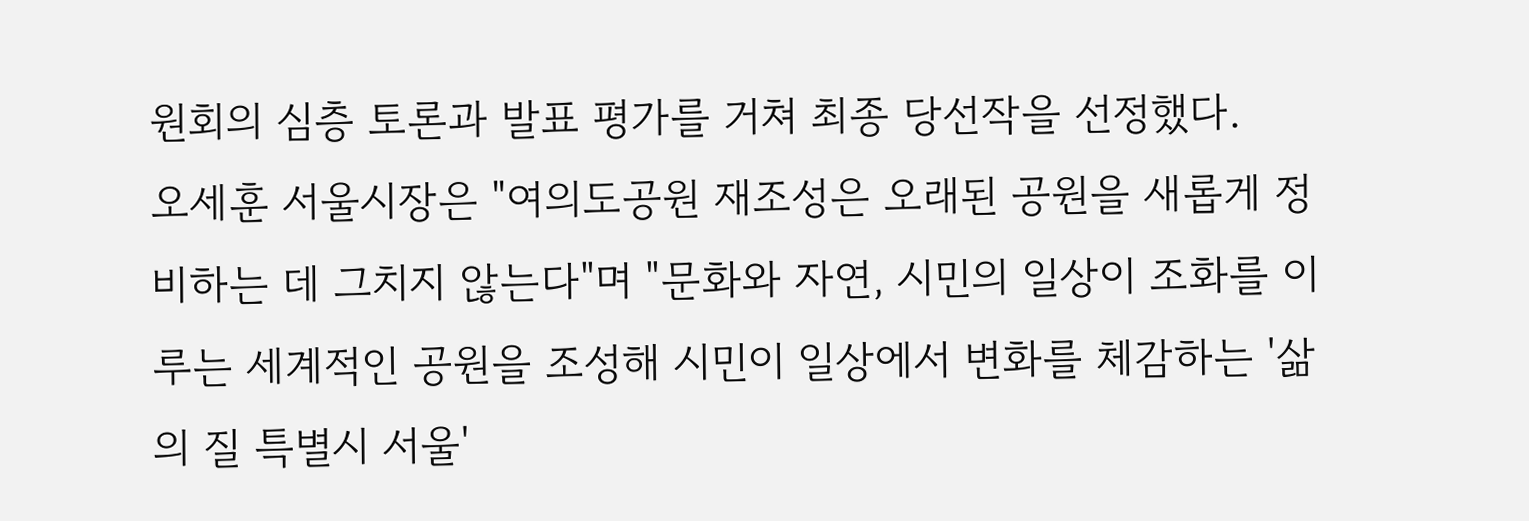원회의 심층 토론과 발표 평가를 거쳐 최종 당선작을 선정했다.
오세훈 서울시장은 "여의도공원 재조성은 오래된 공원을 새롭게 정비하는 데 그치지 않는다"며 "문화와 자연, 시민의 일상이 조화를 이루는 세계적인 공원을 조성해 시민이 일상에서 변화를 체감하는 '삶의 질 특별시 서울'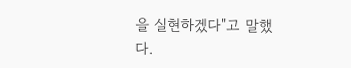을 실현하겠다"고 말했다.